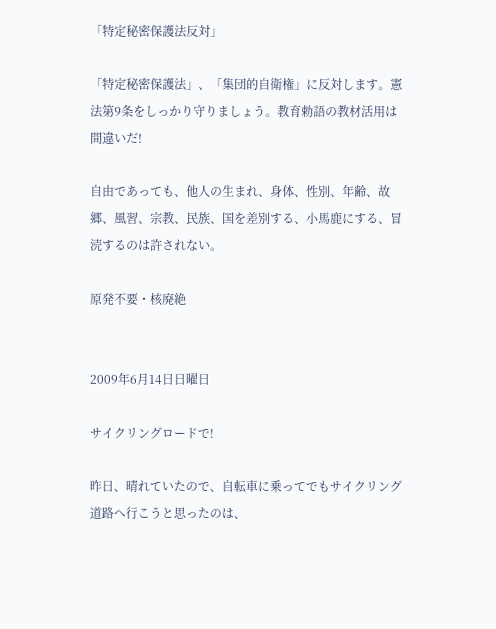「特定秘密保護法反対」

「特定秘密保護法」、「集団的自衛権」に反対します。憲法第9条をしっかり守りましょう。教育勅語の教材活用は間違いだ!

自由であっても、他人の生まれ、身体、性別、年齢、故郷、風習、宗教、民族、国を差別する、小馬鹿にする、冒涜するのは許されない。

原発不要・核廃絶


2009年6月14日日曜日

サイクリングロードで!

昨日、晴れていたので、自転車に乗ってでもサイクリング道路へ行こうと思ったのは、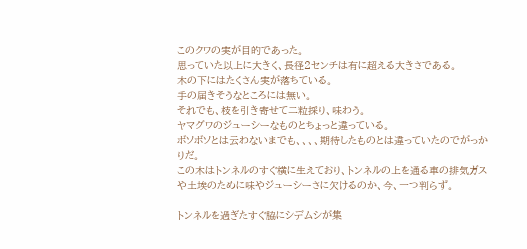このクワの実が目的であった。
思っていた以上に大きく、長径2センチは有に超える大きさである。
木の下にはたくさん実が落ちている。
手の届きそうなところには無い。
それでも、枝を引き寄せて二粒採り、味わう。
ヤマグワのジューシーなものとちょっと違っている。
ボソボソとは云わないまでも、、、、期待したものとは違っていたのでがっかりだ。
この木はトンネルのすぐ横に生えており、トンネルの上を通る車の排気ガスや土埃のために味やジューシーさに欠けるのか、今、一つ判らず。

トンネルを過ぎたすぐ脇にシデムシが集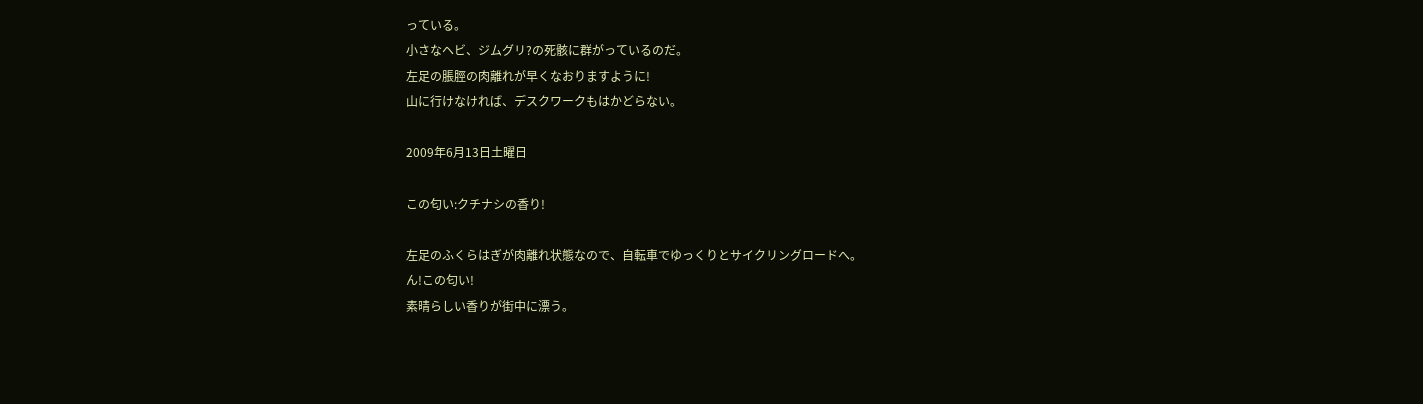っている。
小さなヘビ、ジムグリ?の死骸に群がっているのだ。
左足の脹脛の肉離れが早くなおりますように!
山に行けなければ、デスクワークもはかどらない。

2009年6月13日土曜日

この匂い:クチナシの香り!

左足のふくらはぎが肉離れ状態なので、自転車でゆっくりとサイクリングロードへ。
ん!この匂い!
素晴らしい香りが街中に漂う。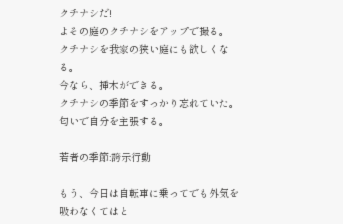クチナシだ!
よその庭のクチナシをアップで撮る。
クチナシを我家の狭い庭にも欲しくなる。
今なら、挿木ができる。
クチナシの季節をすっかり忘れていた。
匂いで自分を主張する。

若者の季節:誇示行動

もう、今日は自転車に乗ってでも外気を吸わなくてはと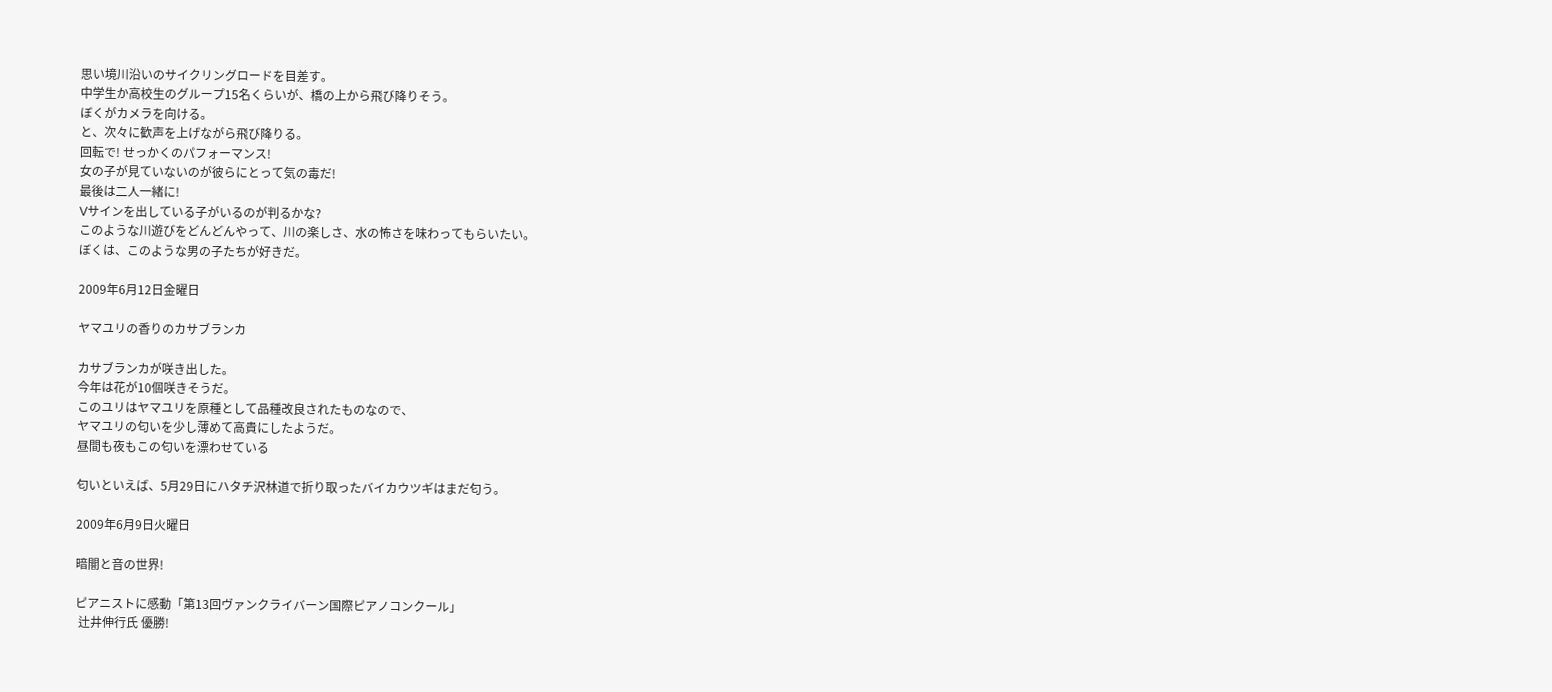思い境川沿いのサイクリングロードを目差す。
中学生か高校生のグループ15名くらいが、橋の上から飛び降りそう。
ぼくがカメラを向ける。
と、次々に歓声を上げながら飛び降りる。
回転で! せっかくのパフォーマンス!
女の子が見ていないのが彼らにとって気の毒だ!
最後は二人一緒に!
Vサインを出している子がいるのが判るかな?
このような川遊びをどんどんやって、川の楽しさ、水の怖さを味わってもらいたい。
ぼくは、このような男の子たちが好きだ。

2009年6月12日金曜日

ヤマユリの香りのカサブランカ

カサブランカが咲き出した。
今年は花が10個咲きそうだ。
このユリはヤマユリを原種として品種改良されたものなので、
ヤマユリの匂いを少し薄めて高貴にしたようだ。
昼間も夜もこの匂いを漂わせている

匂いといえば、5月29日にハタチ沢林道で折り取ったバイカウツギはまだ匂う。

2009年6月9日火曜日

暗闇と音の世界!

ピアニストに感動「第13回ヴァンクライバーン国際ピアノコンクール」
 辻井伸行氏 優勝!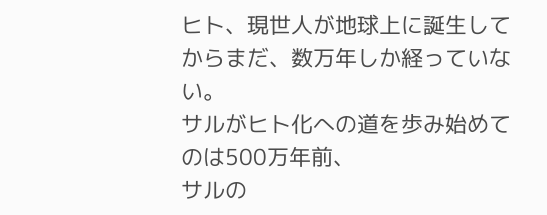ヒト、現世人が地球上に誕生してからまだ、数万年しか経っていない。
サルがヒト化への道を歩み始めてのは500万年前、
サルの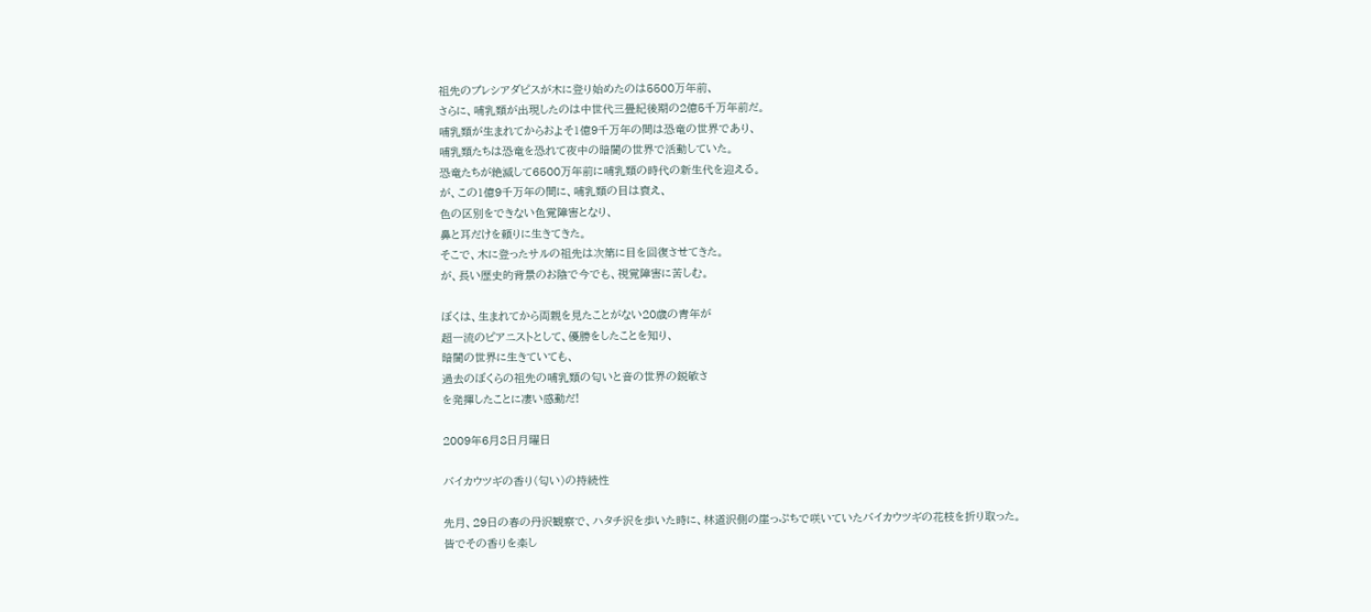祖先のプレシアダピスが木に登り始めたのは5500万年前、
さらに、哺乳類が出現したのは中世代三畳紀後期の2億5千万年前だ。
哺乳類が生まれてからおよそ1億9千万年の間は恐竜の世界であり、
哺乳類たちは恐竜を恐れて夜中の暗闇の世界で活動していた。
恐竜たちが絶滅して6500万年前に哺乳類の時代の新生代を迎える。
が、この1億9千万年の間に、哺乳類の目は衰え、
色の区別をできない色覚障害となり、
鼻と耳だけを頼りに生きてきた。
そこで、木に登ったサルの祖先は次第に目を回復させてきた。
が、長い歴史的背景のお陰で今でも、視覚障害に苦しむ。

ぼくは、生まれてから両親を見たことがない20歳の青年が
超一流のピアニストとして、優勝をしたことを知り、
暗闇の世界に生きていても、
過去のぼくらの祖先の哺乳類の匂いと音の世界の鋭敏さ
を発揮したことに凄い感動だ!

2009年6月8日月曜日

バイカウツギの香り(匂い)の持続性

先月、29日の春の丹沢観察で、ハタチ沢を歩いた時に、林道沢側の崖っぷちで咲いていたバイカウツギの花枝を折り取った。
皆でその香りを楽し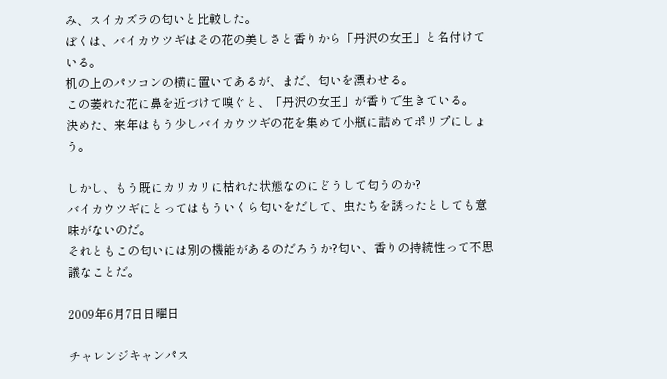み、スイカズラの匂いと比較した。
ぼくは、バイカウツギはその花の美しさと香りから「丹沢の女王」と名付けている。
机の上のパソコンの横に置いてあるが、まだ、匂いを漂わせる。
この萎れた花に鼻を近づけて嗅ぐと、「丹沢の女王」が香りで生きている。
決めた、来年はもう少しバイカウツギの花を集めて小瓶に詰めてポリプにしょう。

しかし、もう既にカリカリに枯れた状態なのにどうして匂うのか?
バイカウツギにとってはもういくら匂いをだして、虫たちを誘ったとしても意味がないのだ。
それともこの匂いには別の機能があるのだろうか?匂い、香りの持続性って不思議なことだ。

2009年6月7日日曜日

チャレンジキャンパス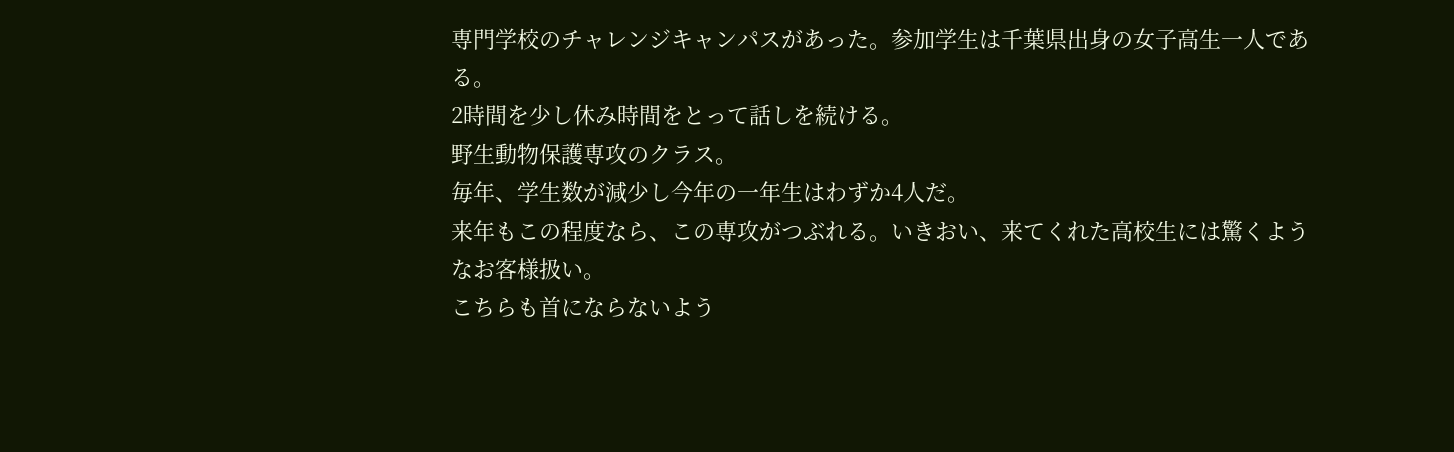専門学校のチャレンジキャンパスがあった。参加学生は千葉県出身の女子高生一人である。
2時間を少し休み時間をとって話しを続ける。
野生動物保護専攻のクラス。
毎年、学生数が減少し今年の一年生はわずか4人だ。
来年もこの程度なら、この専攻がつぶれる。いきおい、来てくれた高校生には驚くようなお客様扱い。
こちらも首にならないよう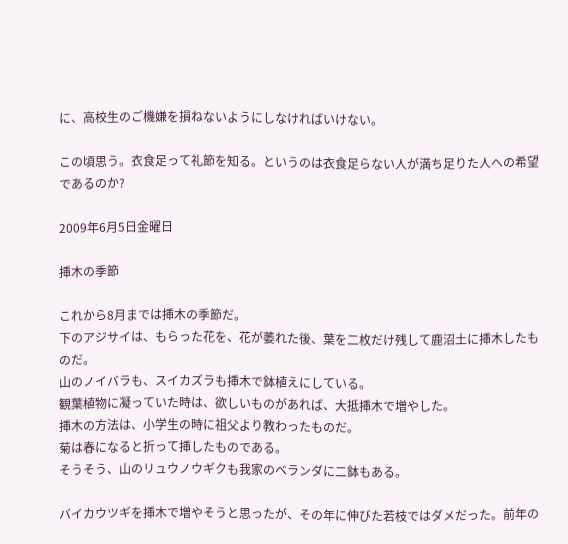に、高校生のご機嫌を損ねないようにしなければいけない。

この頃思う。衣食足って礼節を知る。というのは衣食足らない人が満ち足りた人への希望であるのか?

2009年6月5日金曜日

挿木の季節

これから8月までは挿木の季節だ。
下のアジサイは、もらった花を、花が萎れた後、葉を二枚だけ残して鹿沼土に挿木したものだ。
山のノイバラも、スイカズラも挿木で鉢植えにしている。
観葉植物に凝っていた時は、欲しいものがあれば、大抵挿木で増やした。
挿木の方法は、小学生の時に祖父より教わったものだ。
菊は春になると折って挿したものである。
そうそう、山のリュウノウギクも我家のベランダに二鉢もある。

バイカウツギを挿木で増やそうと思ったが、その年に伸びた若枝ではダメだった。前年の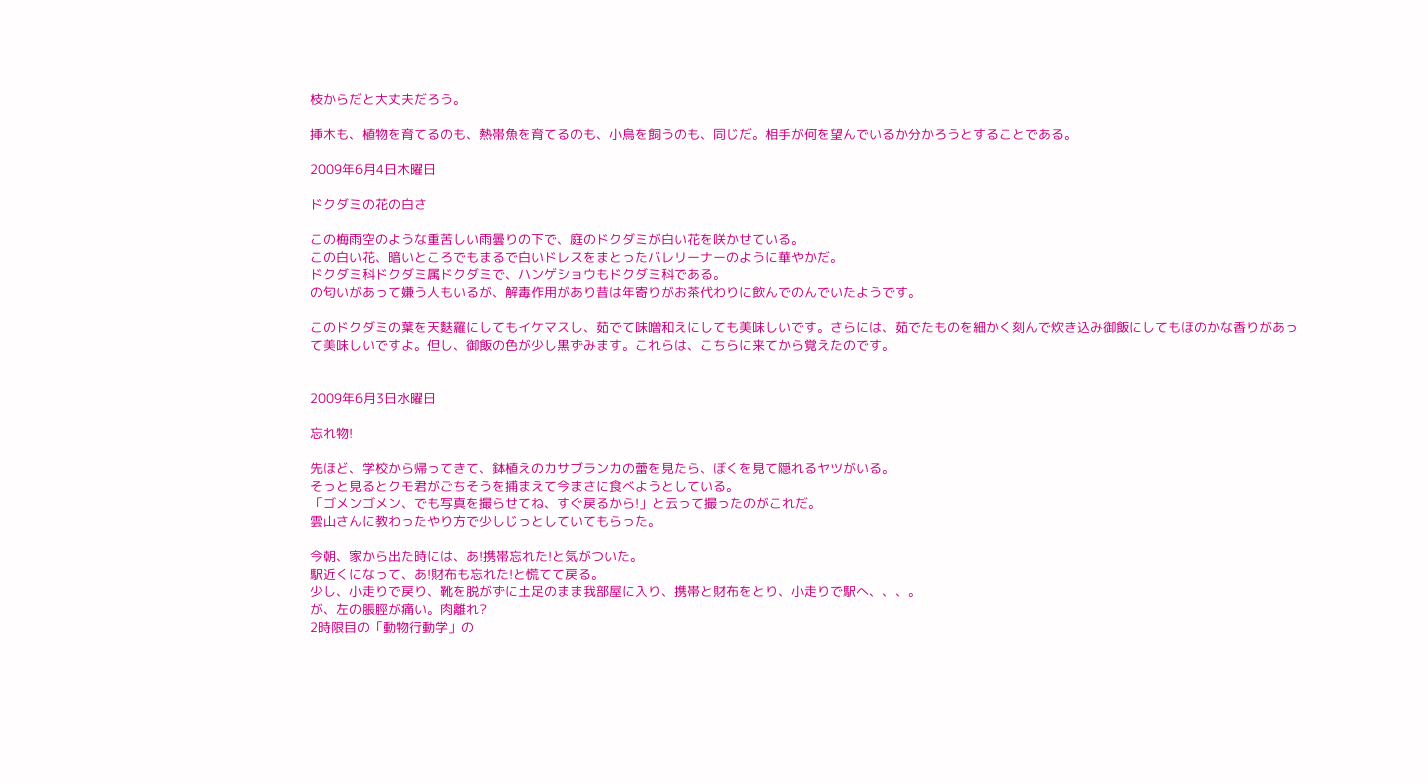枝からだと大丈夫だろう。

挿木も、植物を育てるのも、熱帯魚を育てるのも、小鳥を飼うのも、同じだ。相手が何を望んでいるか分かろうとすることである。

2009年6月4日木曜日

ドクダミの花の白さ

この梅雨空のような重苦しい雨曇りの下で、庭のドクダミが白い花を咲かせている。
この白い花、暗いところでもまるで白いドレスをまとったバレリーナーのように華やかだ。
ドクダミ科ドクダミ属ドクダミで、ハンゲショウもドクダミ科である。
の匂いがあって嫌う人もいるが、解毒作用があり昔は年寄りがお茶代わりに飲んでのんでいたようです。

このドクダミの葉を天麩羅にしてもイケマスし、茹でて味噌和えにしても美味しいです。さらには、茹でたものを細かく刻んで炊き込み御飯にしてもほのかな香りがあって美味しいですよ。但し、御飯の色が少し黒ずみます。これらは、こちらに来てから覚えたのです。


2009年6月3日水曜日

忘れ物!

先ほど、学校から帰ってきて、鉢植えのカサブランカの蕾を見たら、ぼくを見て隠れるヤツがいる。
そっと見るとクモ君がごちそうを捕まえて今まさに食べようとしている。
「ゴメンゴメン、でも写真を撮らせてね、すぐ戻るから!」と云って撮ったのがこれだ。
雲山さんに教わったやり方で少しじっとしていてもらった。

今朝、家から出た時には、あ!携帯忘れた!と気がついた。
駅近くになって、あ!財布も忘れた!と慌てて戻る。
少し、小走りで戻り、靴を脱がずに土足のまま我部屋に入り、携帯と財布をとり、小走りで駅へ、、、。
が、左の脹脛が痛い。肉離れ?
2時限目の「動物行動学」の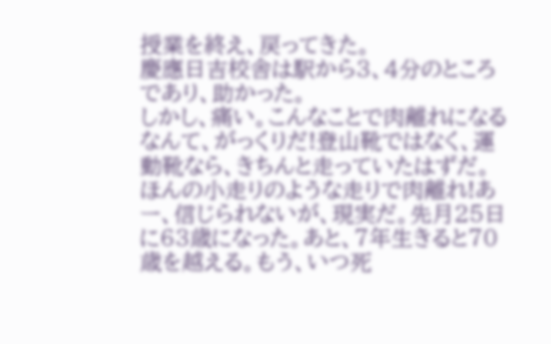授業を終え、戻ってきた。
慶應日吉校舎は駅から3、4分のところであり、助かった。
しかし、痛い。こんなことで肉離れになるなんて、がっくりだ!登山靴ではなく、運動靴なら、きちんと走っていたはずだ。ほんの小走りのような走りで肉離れ!あー、信じられないが、現実だ。先月25日に63歳になった。あと、7年生きると70歳を越える。もう、いつ死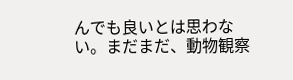んでも良いとは思わない。まだまだ、動物観察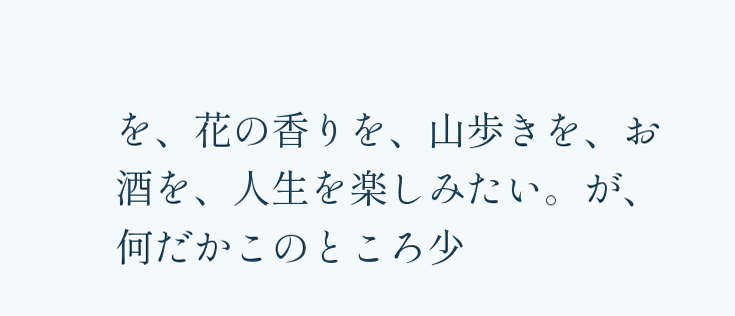を、花の香りを、山歩きを、お酒を、人生を楽しみたい。が、何だかこのところ少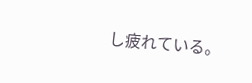し疲れている。